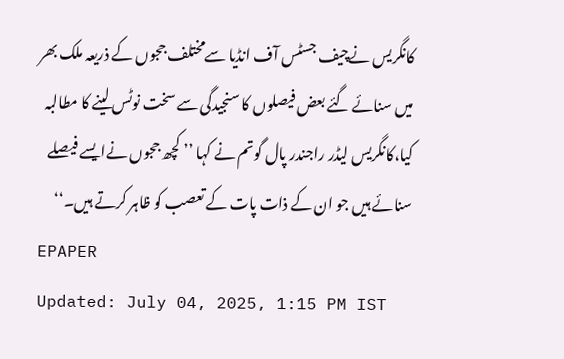کانگریس نےچیف جسٹس آف انڈیا سےمختلف ججوں کے ذریعہ ملک بھر میں سنائے گئے بعض فیصلوں کا سنجیدگی سے سخت نوٹس لینے کا مطالبہ کیا،کانگریس لیڈر راجندر پال گوتم نے کہا ’’ کچھ ججوں نےایسے فیصلے سنائے ہیں جو ان کے ذات پات کے تعصب کو ظاہر کرتے ہیں۔‘‘
EPAPER
Updated: July 04, 2025, 1:15 PM IST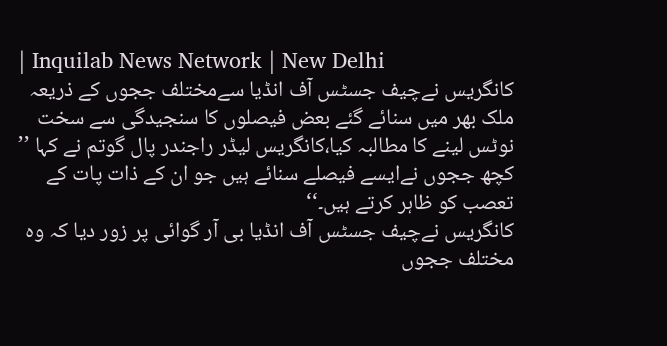| Inquilab News Network | New Delhi
کانگریس نےچیف جسٹس آف انڈیا سےمختلف ججوں کے ذریعہ ملک بھر میں سنائے گئے بعض فیصلوں کا سنجیدگی سے سخت نوٹس لینے کا مطالبہ کیا،کانگریس لیڈر راجندر پال گوتم نے کہا ’’ کچھ ججوں نےایسے فیصلے سنائے ہیں جو ان کے ذات پات کے تعصب کو ظاہر کرتے ہیں۔‘‘
کانگریس نےچیف جسٹس آف انڈیا بی آر گوائی پر زور دیا کہ وہ مختلف ججوں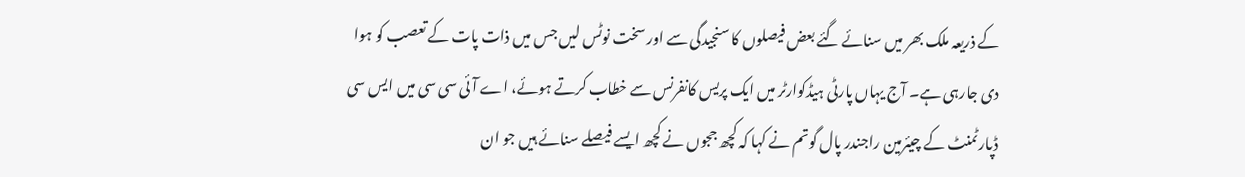کے ذریعہ ملک بھر میں سنائے گئے بعض فیصلوں کا سنجیدگی سے اور سخت نوٹس لیں جس میں ذات پات کے تعصب کو ہوا دی جارہی ہے۔ آج یہاں پارٹی ہیڈکوارٹر میں ایک پریس کانفرنس سے خطاب کرتے ہوئے، اے آئی سی سی میں ایس سی ڈپارٹمنٹ کے چیئرمین راجندر پال گوتم نے کہا کہ کچھ ججوں نے کچھ ایسے فیصلے سنائے ہیں جو ان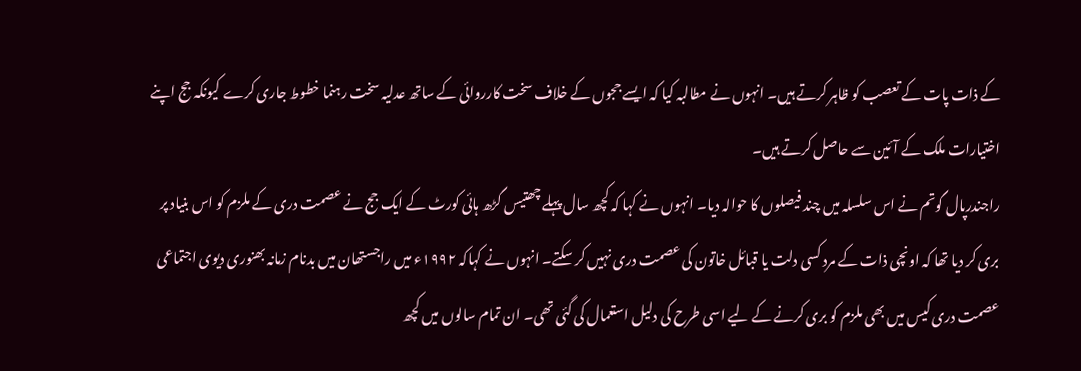کے ذات پات کے تعصب کو ظاہر کرتے ہیں۔ انہوں نے مطالبہ کیا کہ ایسے ججوں کے خلاف سخت کارروائی کے ساتھ عدلیہ سخت رہنما خطوط جاری کرے کیونکہ جج اپنے اختیارات ملک کے آئین سے حاصل کرتے ہیں۔
راجندرپال گوتم نے اس سلسلہ میں چند فیصلوں کا حوالہ دیا۔ انہوں نے کہا کہ کچھ سال پہلے چھتیس گڑھ ہائی کورٹ کے ایک جج نے عصمت دری کے ملزم کو اس بنیاد پر بری کر دیا تھا کہ اونچی ذات کے مرد کسی دلت یا قبائل خاتون کی عصمت دری نہیں کر سکتے۔ انہوں نے کہاکہ ۱۹۹۲ء میں راجستھان میں بدنام زمانہ بھنوری دیوی اجتماعی عصمت دری کیس میں بھی ملزم کو بری کرنے کے لیے اسی طرح کی دلیل استعمال کی گئی تھی۔ ان تمام سالوں میں کچھ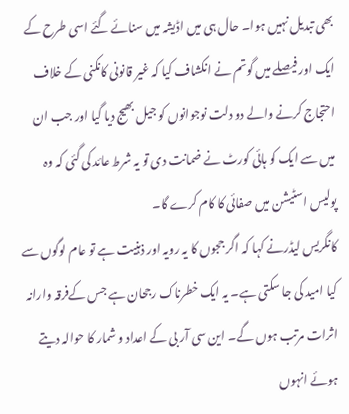بھی تبدیل نہیں ہوا۔ حال ہی میں اڈیشہ میں سنائے گئے اسی طرح کے ایک اور فیصلے میں گوتم نے انکشاف کیا کہ غیر قانونی کانکنی کے خلاف احتجاج کرنے والے دو دلت نوجوانوں کو جیل بھیج دیا گیا اور جب ان میں سے ایک کو ہائی کورٹ نے ضمانت دی تو یہ شرط عائد کی گئی کہ وہ پولیس اسٹیشن میں صفائی کا کام کرے گا۔
کانگریس لیڈرنے کہا کہ اگر ججوں کا یہ رویہ اور ذہنیت ہے تو عام لوگوں سے کیا امید کی جا سکتی ہے۔ یہ ایک خطرناک رجحان ہے جس کےفرقہ وارانہ اثرات مرتب ہوں گے۔ این سی آر بی کے اعداد و شمار کا حوالہ دیتے ہوئے انہوں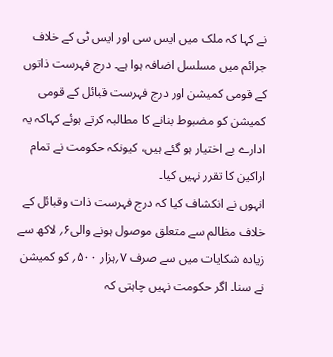نے کہا کہ ملک میں ایس سی اور ایس ٹی کے خلاف جرائم میں مسلسل اضافہ ہوا ہے۔ درج فہرست ذاتوں کے قومی کمیشن اور درج فہرست قبائل کے قومی کمیشن کو مضبوط بنانے کا مطالبہ کرتے ہوئے کہاکہ یہ ادارے بے اختیار ہو گئے ہیں، کیونکہ حکومت نے تمام اراکین کا تقرر نہیں کیا۔
انہوں نے انکشاف کیا کہ درج فہرست ذات وقبائل کے خلاف مظالم سے متعلق موصول ہونے والی۶؍ لاکھ سے زیادہ شکایات میں سے صرف ۷؍ہزار ۵۰۰؍ کو کمیشن نے سنا۔ اگر حکومت نہیں چاہتی کہ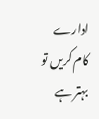ادارے کام کریں تو بہتر ہے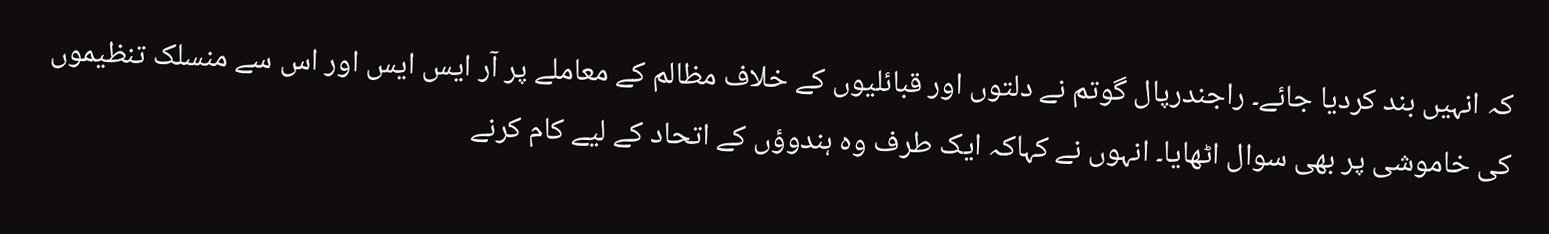کہ انہیں بند کردیا جائے۔ راجندرپال گوتم نے دلتوں اور قبائلیوں کے خلاف مظالم کے معاملے پر آر ایس ایس اور اس سے منسلک تنظیموں کی خاموشی پر بھی سوال اٹھایا۔ انہوں نے کہاکہ ایک طرف وہ ہندوؤں کے اتحاد کے لیے کام کرنے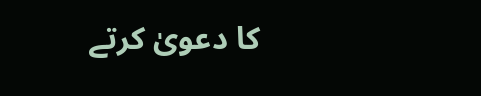کا دعویٰ کرتے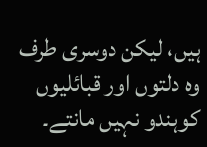ہیں، لیکن دوسری طرف وہ دلتوں اور قبائلیوں کوہندو نہیں مانتے۔